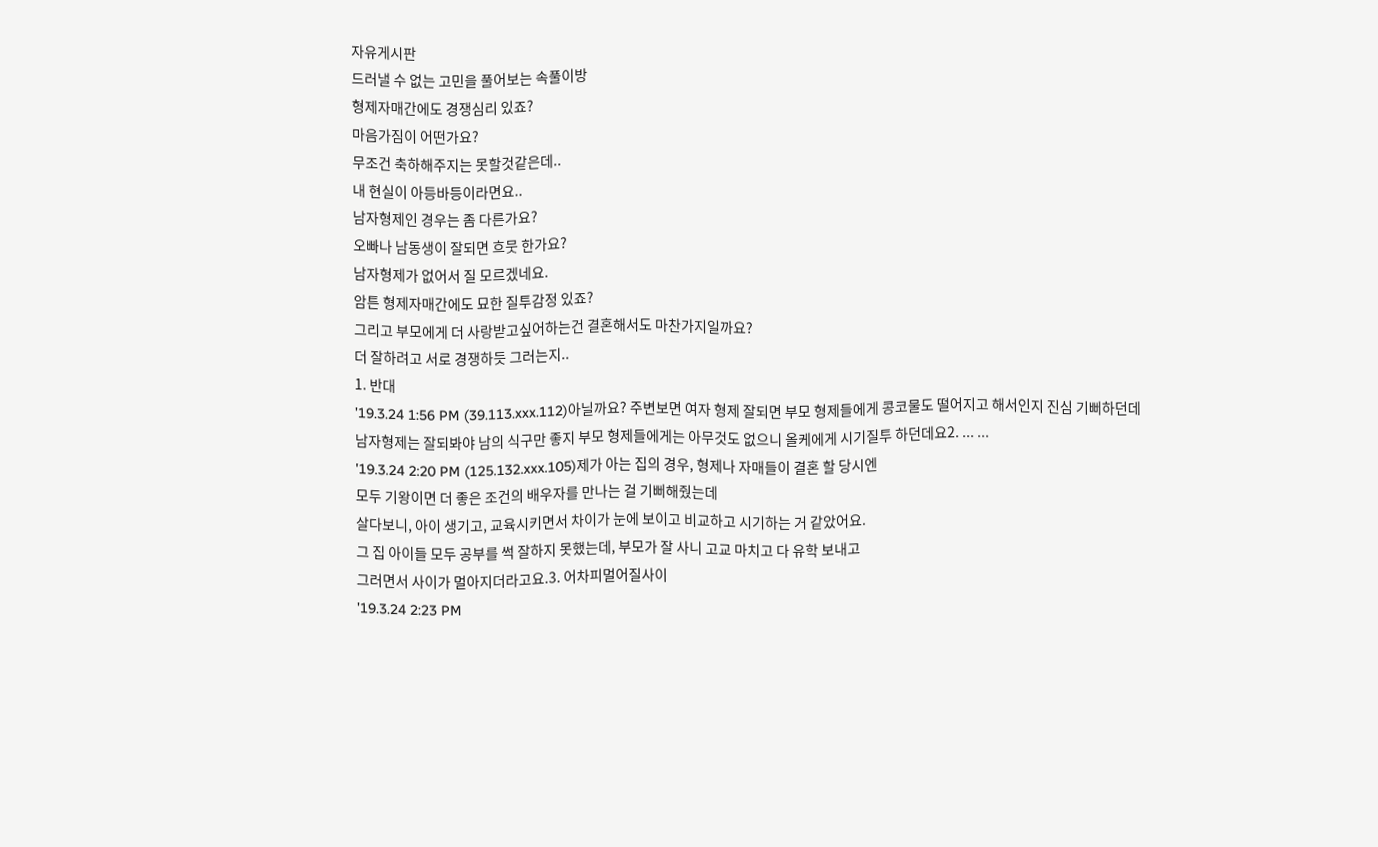자유게시판
드러낼 수 없는 고민을 풀어보는 속풀이방
형제자매간에도 경쟁심리 있죠?
마음가짐이 어떤가요?
무조건 축하해주지는 못할것같은데..
내 현실이 아등바등이라면요..
남자형제인 경우는 좀 다른가요?
오빠나 남동생이 잘되면 흐뭇 한가요?
남자형제가 없어서 질 모르겠네요.
암튼 형제자매간에도 묘한 질투감정 있죠?
그리고 부모에게 더 사랑받고싶어하는건 결혼해서도 마찬가지일까요?
더 잘하려고 서로 경쟁하듯 그러는지..
1. 반대
'19.3.24 1:56 PM (39.113.xxx.112)아닐까요? 주변보면 여자 형제 잘되면 부모 형제들에게 콩코물도 떨어지고 해서인지 진심 기뻐하던데
남자형제는 잘되봐야 남의 식구만 좋지 부모 형제들에게는 아무것도 없으니 올케에게 시기질투 하던데요2. ... ...
'19.3.24 2:20 PM (125.132.xxx.105)제가 아는 집의 경우, 형제나 자매들이 결혼 할 당시엔
모두 기왕이면 더 좋은 조건의 배우자를 만나는 걸 기뻐해줬는데
살다보니, 아이 생기고, 교육시키면서 차이가 눈에 보이고 비교하고 시기하는 거 같았어요.
그 집 아이들 모두 공부를 썩 잘하지 못했는데, 부모가 잘 사니 고교 마치고 다 유학 보내고
그러면서 사이가 멀아지더라고요.3. 어차피멀어질사이
'19.3.24 2:23 PM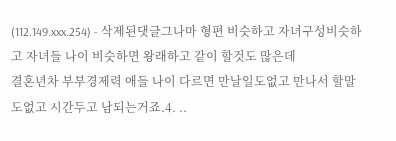(112.149.xxx.254) - 삭제된댓글그나마 형편 비슷하고 자녀구성비슷하고 자녀들 나이 비슷하면 왕래하고 같이 할것도 많은데
결혼년차 부부경제력 애들 나이 다르면 만날일도없고 만나서 할말도없고 시간두고 남되는거죠.4. ..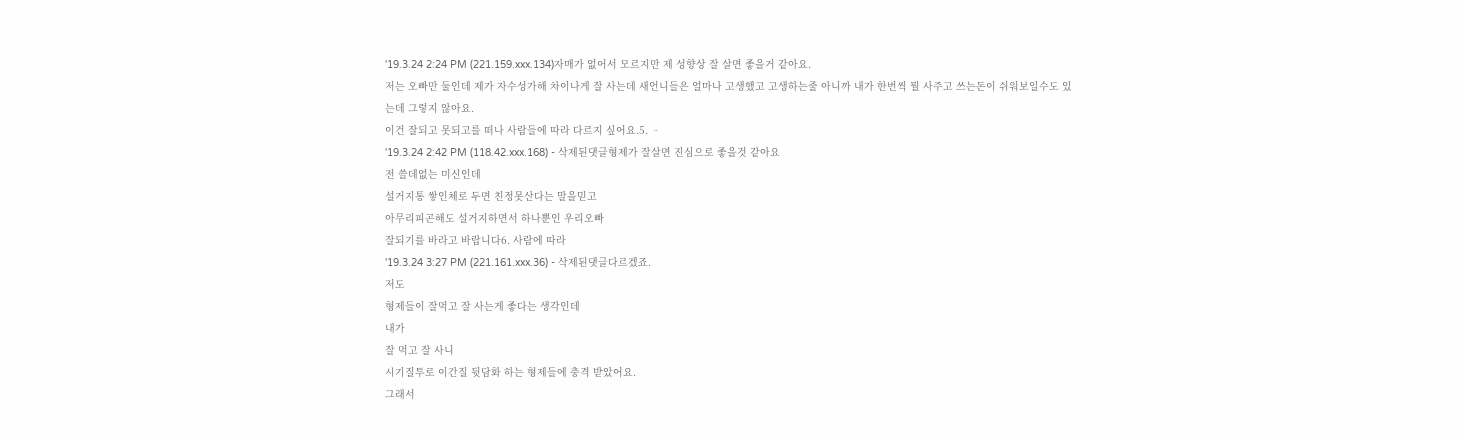'19.3.24 2:24 PM (221.159.xxx.134)자매가 없어서 모르지만 제 성향상 잘 살면 좋을거 같아요.
저는 오빠만 둘인데 제가 자수성가해 차이나게 잘 사는데 새언니들은 얼마나 고생했고 고생하는줄 아니까 내가 한번씩 뭘 사주고 쓰는돈이 쉬워보일수도 있는데 그렇지 않아요.
이건 잘되고 못되고를 떠나 사람들에 따라 다르지 싶어요.5. ᆢ
'19.3.24 2:42 PM (118.42.xxx.168) - 삭제된댓글형제가 잘살면 진심으로 좋을것 같아요
전 쓸데없는 미신인데
설거지통 쌓인체로 두면 친정못산다는 말을믿고
아무리피곤해도 설거지하면서 하나뿐인 우리오빠
잘되기를 바라고 바랍니다6. 사람에 따라
'19.3.24 3:27 PM (221.161.xxx.36) - 삭제된댓글다르겠죠.
저도
형제들이 잘먹고 잘 사는게 좋다는 생각인데
내가
잘 먹고 잘 사니
시기질투로 이간질 뒷담화 하는 형제들에 충격 받았어요.
그래서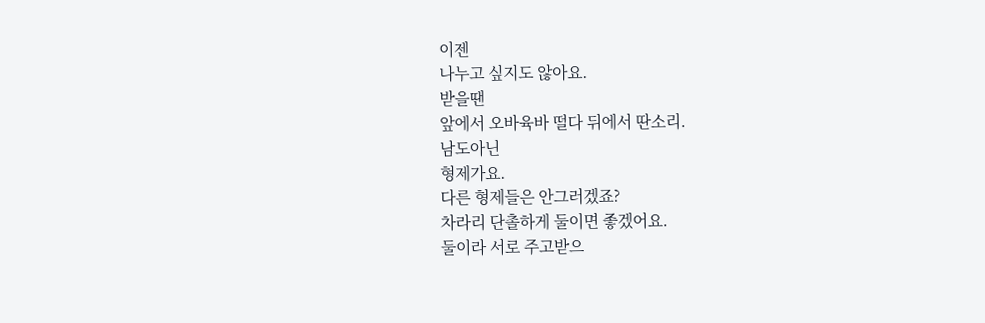이젠
나누고 싶지도 않아요.
받을땐
앞에서 오바육바 떨다 뒤에서 딴소리.
남도아닌
형제가요.
다른 형제들은 안그러겠죠?
차라리 단촐하게 둘이면 좋겠어요.
둘이라 서로 주고받으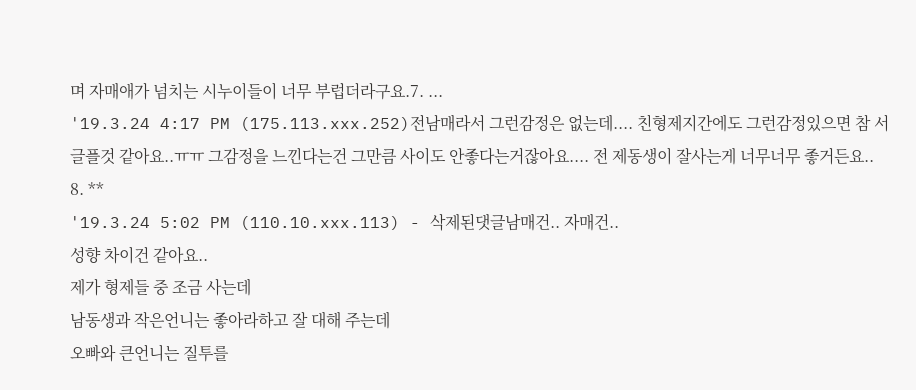며 자매애가 넘치는 시누이들이 너무 부럽더라구요.7. ...
'19.3.24 4:17 PM (175.113.xxx.252)전남매라서 그런감정은 없는데.... 친형제지간에도 그런감정있으면 참 서글플것 같아요..ㅠㅠ 그감정을 느낀다는건 그만큼 사이도 안좋다는거잖아요.... 전 제동생이 잘사는게 너무너무 좋거든요..
8. **
'19.3.24 5:02 PM (110.10.xxx.113) - 삭제된댓글남매건.. 자매건..
성향 차이건 같아요..
제가 형제들 중 조금 사는데
남동생과 작은언니는 좋아라하고 잘 대해 주는데
오빠와 큰언니는 질투를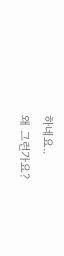하네요..
왜 그런가요?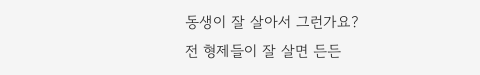동생이 잘 살아서 그런가요?
전 형제들이 잘 살면 든든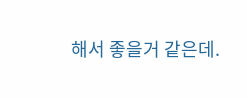해서 좋을거 같은데.